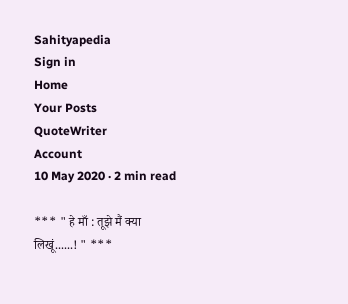Sahityapedia
Sign in
Home
Your Posts
QuoteWriter
Account
10 May 2020 · 2 min read

*** " हे माँ : तूझे मैं क्या लिखूं......! " ***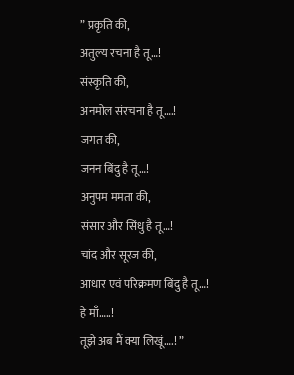” प्रकृति की,
अतुल्य रचना है तू…!
संस्कृति की,
अनमोल संरचना है तू….!
जगत की,
जनन बिंदु है तू…!
अनुपम ममता की,
संसार और सिंधु है तू…!
चांद और सूरज की,
आधार एवं परिक्रमण बिंदु है तू…!
हे माँ…..!
तूझे अब मैं क्या लिखूं….! ”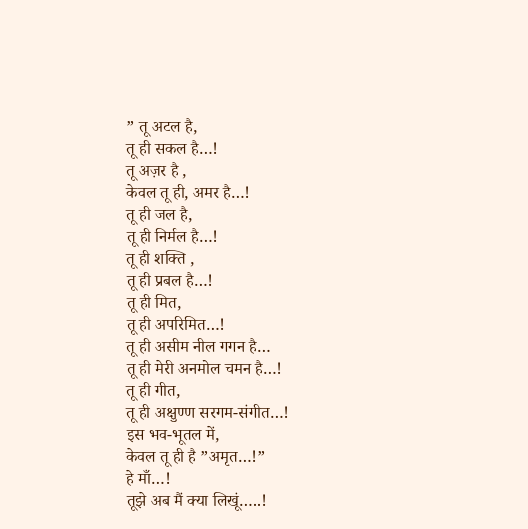” तू अटल है,
तू ही सकल है…!
तू अज़र है ,
केवल तू ही, अमर है…!
तू ही जल है,
तू ही निर्मल है…!
तू ही शक्ति ,
तू ही प्रबल है…!
तू ही मित,
तू ही अपरिमित…!
तू ही असीम नील गगन है…
तू ही मेरी अनमोल चमन है…!
तू ही गीत,
तू ही अक्षुण्ण सरगम-संगीत…!
इस भव-भूतल में,
केवल तू ही है ”अमृत…!”
हे माँ…!
तूझे अब मैं क्या लिखूं…..!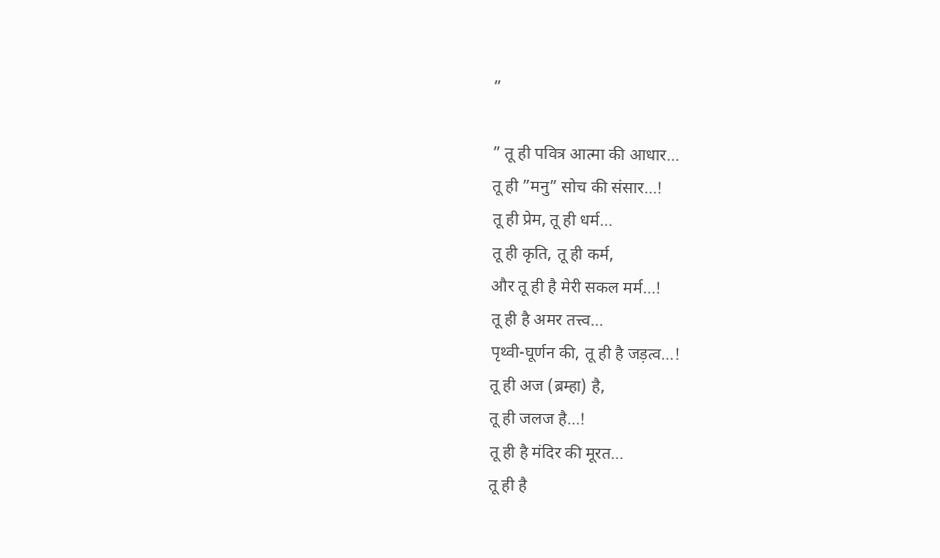”

” तू ही पवित्र आत्मा की आधार…
तू ही ”मनु” सोच की संसार…!
तू ही प्रेम, तू ही धर्म…
तू ही कृति, तू ही कर्म,
और तू ही है मेरी सकल मर्म…!
तू ही है अमर तत्त्व…
पृथ्वी-घूर्णन की, तू ही है जड़त्व…!
तू ही अज (ब्रम्हा) है,
तू ही जलज है…!
तू ही है मंदिर की मूरत…
तू ही है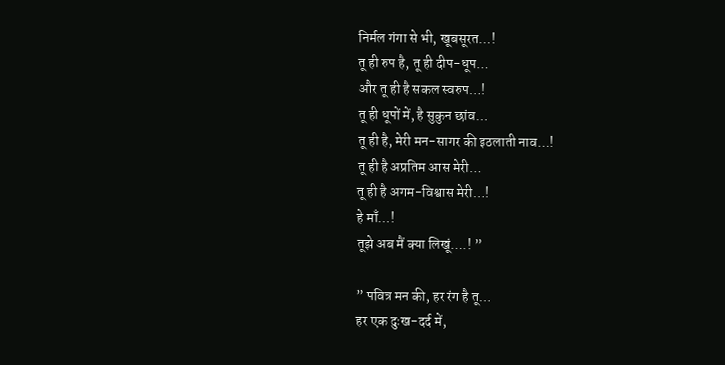निर्मल गंगा से भी, खूबसूरत…!
तू ही रुप है, तू ही दीप-धूप…
और तू ही है सकल स्वरुप…!
तू ही धूपों में, है सुकुन छांव…
तू ही है, मेरी मन-सागर की इठलाती नाव…!
तू ही है अप्रतिम आस मेरी…
तू ही है अगम-विश्वास मेरी…!
हे माँ…!
तूझे अब मैं क्या लिखूं….! ”

” पवित्र मन की, हर रंग है तू…
हर एक दुःख-दर्द में,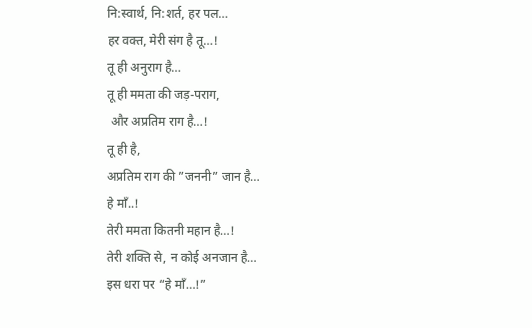नि:स्वार्थ, नि:शर्त, हर पल…
हर वक्त, मेरी संग है तू…!
तू ही अनुराग है…
तू ही ममता की जड़-पराग,
 और अप्रतिम राग है…!
तू ही है,
अप्रतिम राग की ”जननी” जान है…
हे माँ..!
तेरी ममता कितनी महान है…!
तेरी शक्ति से, न कोई अनजान है…
इस धरा पर “हे माँ…!”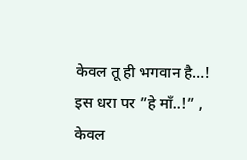केवल तू ही भगवान है…!
इस धरा पर ”हे माँ..!” ,
केवल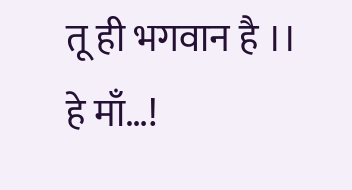तू ही भगवान है ।।
हे माँ…!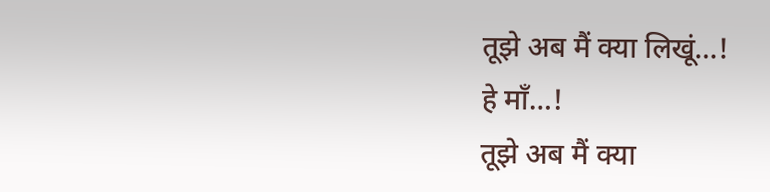तूझे अब मैं क्या लिखूं…!
हे माँ…!
तूझे अब मैं क्या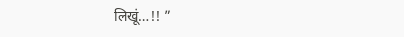लिखूं…!! ”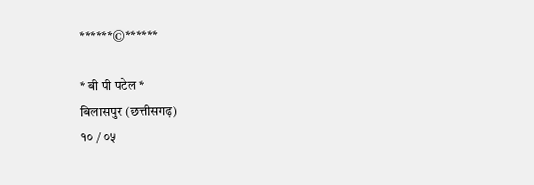******©******

* बी पी पटेल *
बिलासपुर (छत्तीसगढ़)
१० / ०५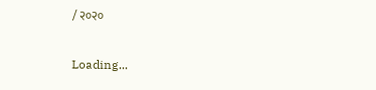/ २०२०

Loading...